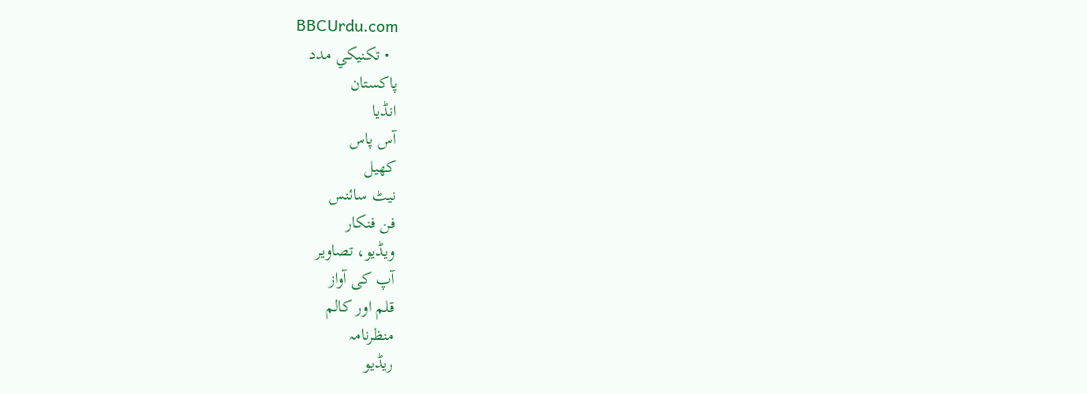BBCUrdu.com
  • تکنيکي مدد
پاکستان
انڈیا
آس پاس
کھیل
نیٹ سائنس
فن فنکار
ویڈیو، تصاویر
آپ کی آواز
قلم اور کالم
منظرنامہ
ریڈیو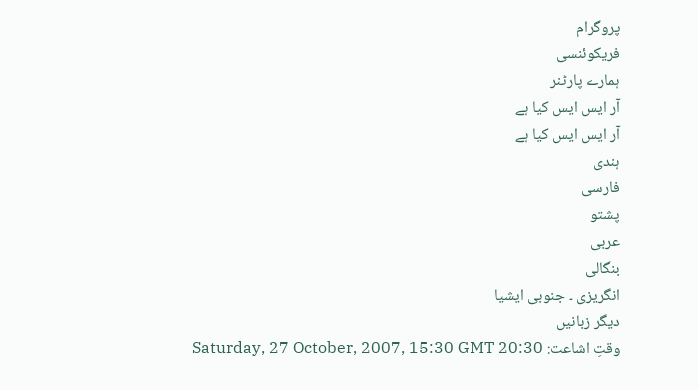پروگرام
فریکوئنسی
ہمارے پارٹنر
آر ایس ایس کیا ہے
آر ایس ایس کیا ہے
ہندی
فارسی
پشتو
عربی
بنگالی
انگریزی ۔ جنوبی ایشیا
دیگر زبانیں
وقتِ اشاعت: Saturday, 27 October, 2007, 15:30 GMT 20:30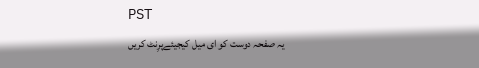PST
یہ صفحہ دوست کو ای میل کیجیئےپرِنٹ کریں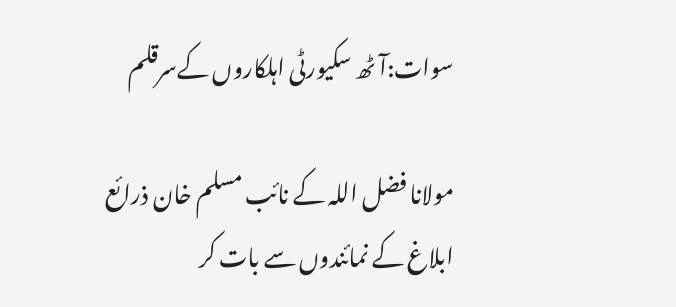سوات:آٹھ سکیورٹی اہلکاروں کےسرقلم

مولانا فضل اللہ کے نائب مسلم خان ذرائع ابلاغ کے نمائندوں سے بات کر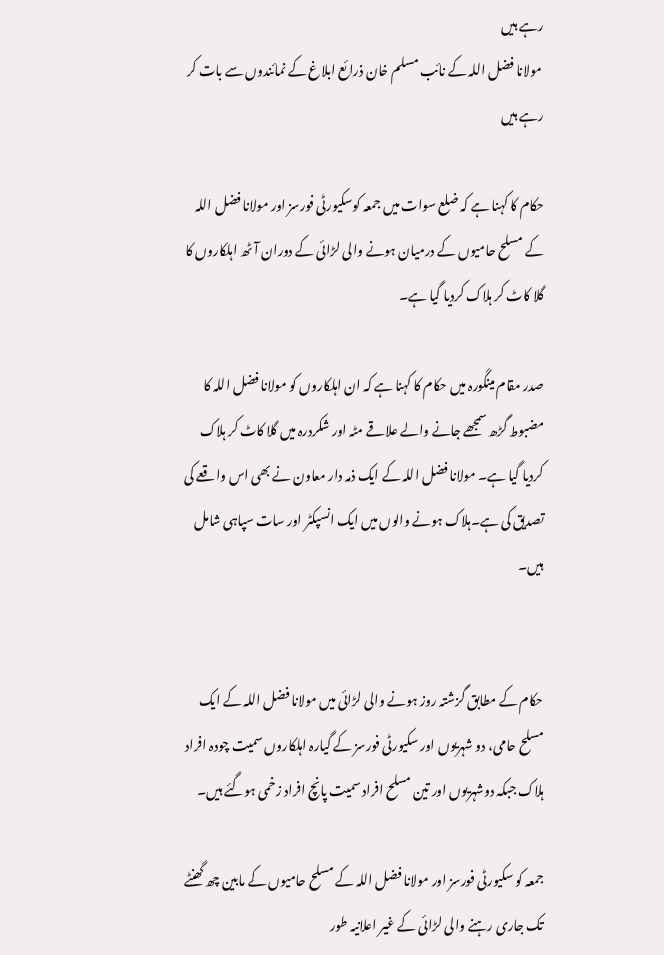رہے ہیں
 مولانا فضل اللہ کے نائب مسلم خان ذرائع ابلاغ کے نمائندوں سے بات کر رہے ہیں

حکام کا کہنا ہے کہ ضلع سوات میں جمعہ کوسکیورٹی فورسز اور مولانا فضل اللہ کے مسلح حامیوں کے درمیان ہونے والی لڑائی کے دوران آٹھ اہلکاروں کا گلا کاٹ کر ہلاک کردیا گیا ہے۔

صدر مقام مینگورہ میں حکام کا کہنا ہے کہ ان اہلکاروں کو مولانا فضل اللہ کا مضبوط گڑھ سمجھے جانے والے علاقے مٹہ اور شکردرہ میں گلا کاٹ کر ہلاک کردیا گیا ہے۔ مولانا فضل اللہ کے ایک ذمہ دار معاون نے بھی اس واقعے کی تصدیق کی ہے۔ہلاک ہونے والوں میں ایک انسپکٹر اور سات سپاہی شامل ہیں۔


حکام کے مطابق گزشتہ روز ہونے والی لڑائی میں مولانا فضل اللہ کے ایک مسلح حامی، دو شہریوں اور سکیورٹی فورسز کے گیارہ اہلکاروں سمیت چودہ افراد ہلاک جبکہ دوشہریوں اور تین مسلح افراد سمیت پانچ افراد زخمی ہوگئے ہیں۔

جمعہ کو سکیورٹی فورسز اور مولانا فضل اللہ کے مسلح حامیوں کے مابین چھ گھنٹے تک جاری رہنے والی لڑائی کے غیر اعلانیہ طور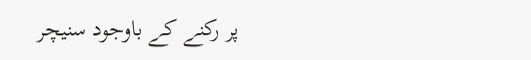پر رکنے کے باوجود سنیچر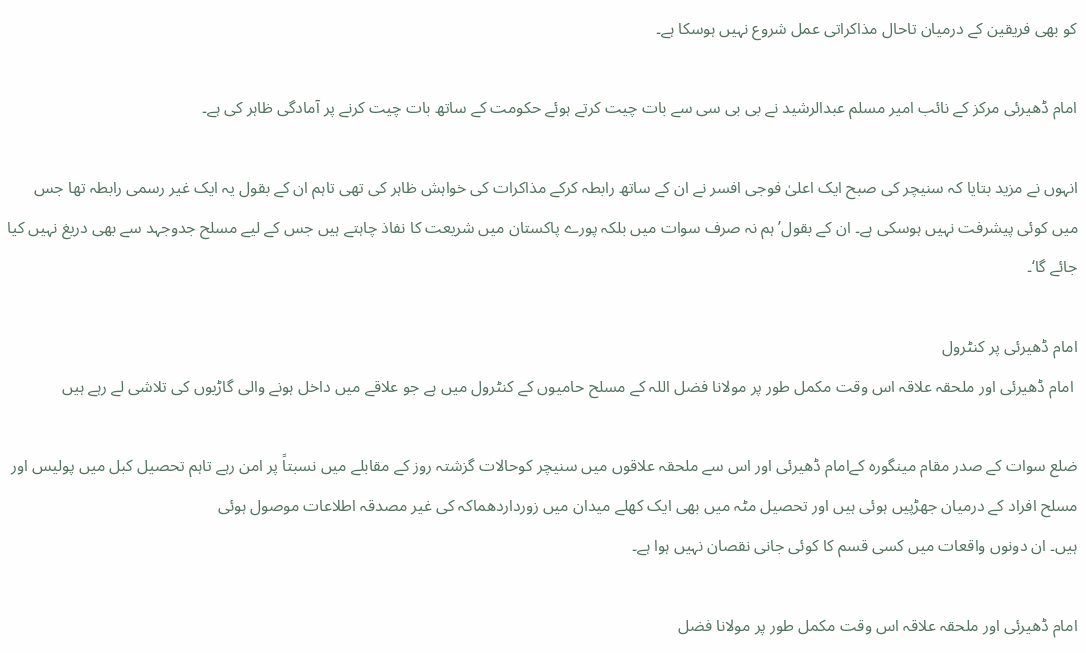کو بھی فریقین کے درمیان تاحال مذاکراتی عمل شروع نہیں ہوسکا ہے۔

امام ڈھیرئی مرکز کے نائب امیر مسلم عبدالرشید نے بی بی سی سے بات چیت کرتے ہوئے حکومت کے ساتھ بات چیت کرنے پر آمادگی ظاہر کی ہے۔

انہوں نے مزید بتایا کہ سنیچر کی صبح ایک اعلیٰ فوجی افسر نے ان کے ساتھ رابطہ کرکے مذاکرات کی خواہش ظاہر کی تھی تاہم ان کے بقول یہ ایک غیر رسمی رابطہ تھا جس میں کوئی پیشرفت نہیں ہوسکی ہے۔ ان کے بقول’ ہم نہ صرف سوات میں بلکہ پورے پاکستان میں شریعت کا نفاذ چاہتے ہیں جس کے لیے مسلح جدوجہد سے بھی دریغ نہیں کیا جائے گا‘۔

امام ڈھیرئی پر کنٹرول
 امام ڈھیرئی اور ملحقہ علاقہ اس وقت مکمل طور پر مولانا فضل اللہ کے مسلح حامیوں کے کنٹرول میں ہے جو علاقے میں داخل ہونے والی گاڑیوں کی تلاشی لے رہے ہیں

ضلع سوات کے صدر مقام مینگورہ کےامام ڈھیرئی اور اس سے ملحقہ علاقوں میں سنیچر کوحالات گزشتہ روز کے مقابلے میں نسبتاً پر امن رہے تاہم تحصیل کبل میں پولیس اور مسلح افراد کے درمیان جھڑپیں ہوئی ہیں اور تحصیل مٹہ میں بھی ایک کھلے میدان میں زورداردھماکہ کی غیر مصدقہ اطلاعات موصول ہوئی
ہیں۔ ان دونوں واقعات میں کسی قسم کا کوئی جانی نقصان نہیں ہوا ہے۔

امام ڈھیرئی اور ملحقہ علاقہ اس وقت مکمل طور پر مولانا فضل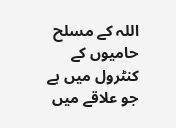اللہ کے مسلح حامیوں کے کنٹرول میں ہے جو علاقے میں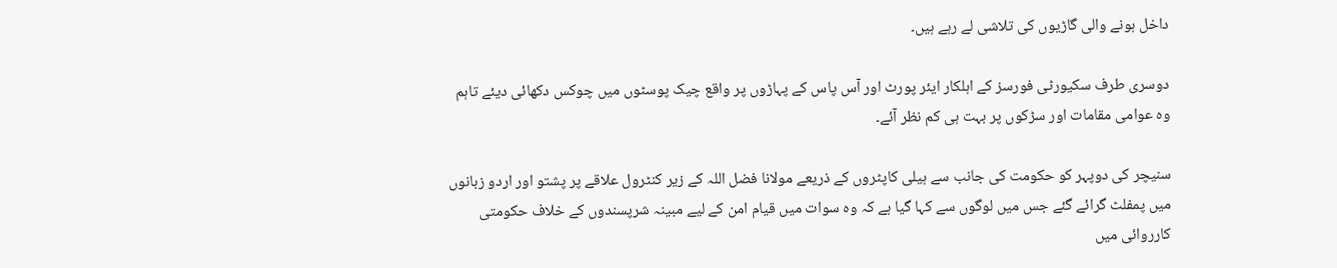داخل ہونے والی گاڑیوں کی تلاشی لے رہے ہیں۔

دوسری طرف سکیورٹی فورسز کے اہلکار ایئر پورٹ اور آس پاس کے پہاڑوں پر واقع چیک پوسٹوں میں چوکس دکھائی دیئے تاہم وہ عوامی مقامات اور سڑکوں پر بہت ہی کم نظر آئے۔

سنیچر کی دوپہر کو حکومت کی جانب سے ہیلی کاپٹروں کے ذریعے مولانا فضل اللہ کے زیر کنٹرول علاقے پر پشتو اور اردو زبانوں میں پمفلٹ گرائے گئے جس میں لوگوں سے کہا گیا ہے کہ وہ سوات میں قیام امن کے لیے مبینہ شرپسندوں کے خلاف حکومتی کارروائی میں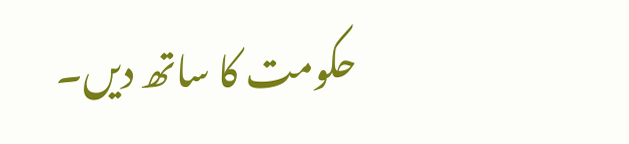حکومت کا ساتھ دیں۔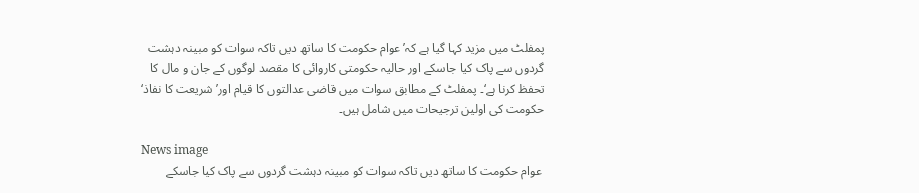پمفلٹ میں مزید کہا گیا ہے کہ’ عوام حکومت کا ساتھ دیں تاکہ سوات کو مبینہ دہشت گردوں سے پاک کیا جاسکے اور حالیہ حکومتی کاروائی کا مقصد لوگوں کے جان و مال کا تحفظ کرنا ہے‘۔ پمفلٹ کے مطابق سوات میں قاضی عدالتوں کا قیام اور’ شریعت کا نفاذ‘ حکومت کی اولین ترجیحات میں شامل ہیں۔

News image
 عوام حکومت کا ساتھ دیں تاکہ سوات کو مبینہ دہشت گردوں سے پاک کیا جاسکے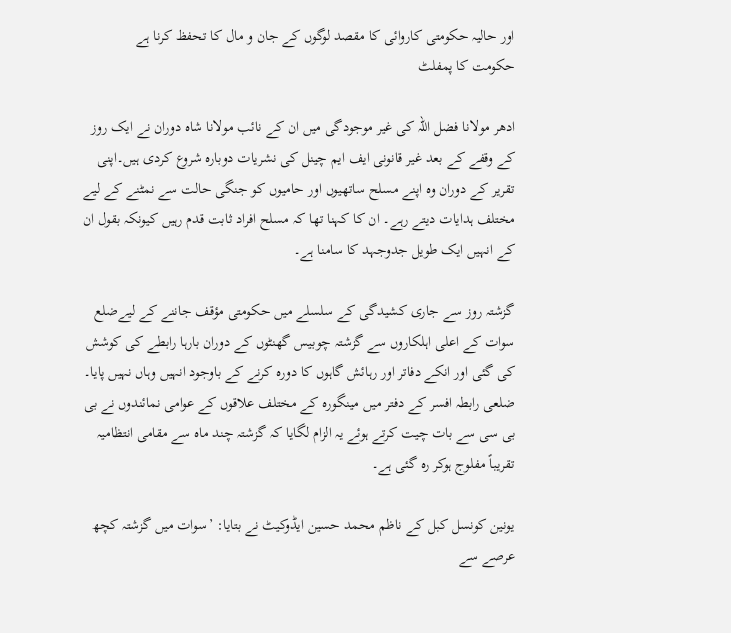اور حالیہ حکومتی کاروائی کا مقصد لوگوں کے جان و مال کا تحفظ کرنا ہے
حکومت کا پمفلٹ

ادھر مولانا فضل اللہ کی غیر موجودگی میں ان کے نائب مولانا شاہ دوران نے ایک روز کے وقفے کے بعد غیر قانونی ایف ایم چینل کی نشریات دوبارہ شروع کردی ہیں۔اپنی تقریر کے دوران وہ اپنے مسلح ساتھیوں اور حامیوں کو جنگی حالت سے نمٹنے کے لیے مختلف ہدایات دیتے رہے۔ ان کا کہنا تھا کہ مسلح افراد ثابت قدم رہیں کیونکہ بقول ان کے انہیں ایک طویل جدوجہد کا سامنا ہے۔

گزشتہ روز سے جاری کشیدگی کے سلسلے میں حکومتی مؤقف جاننے کے لیےضلع سوات کے اعلی اہلکاروں سے گزشتہ چوبیس گھنٹوں کے دوران بارہا رابطے کی کوشش کی گئی اور انکے دفاتر اور رہائش گاہوں کا دورہ کرنے کے باوجود انہیں وہاں نہیں پایا۔ ضلعی رابطہ افسر کے دفتر میں مینگورہ کے مختلف علاقوں کے عوامی نمائندوں نے بی بی سی سے بات چیت کرتے ہوئے یہ الزام لگایا کہ گزشتہ چند ماہ سے مقامی انتظامیہ تقریباً مفلوج ہوکر رہ گئی ہے۔

یونین کونسل کبل کے ناظم محمد حسین ایڈوکیٹ نے بتایا: ’سوات میں گزشتہ کچھ عرصے سے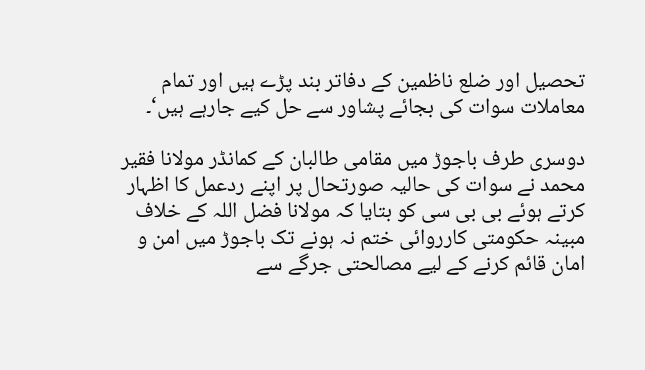تحصیل اور ضلع ناظمین کے دفاتر بند پڑے ہیں اور تمام معاملات سوات کی بجائے پشاور سے حل کیے جارہے ہیں‘۔

دوسری طرف باجوڑ میں مقامی طالبان کے کمانڈر مولانا فقیر محمد نے سوات کی حالیہ صورتحال پر اپنے ردعمل کا اظہار کرتے ہوئے بی بی سی کو بتایا کہ مولانا فضل اللہ کے خلاف مبینہ حکومتی کارروائی ختم نہ ہونے تک باجوڑ میں امن و امان قائم کرنے کے لیے مصالحتی جرگے سے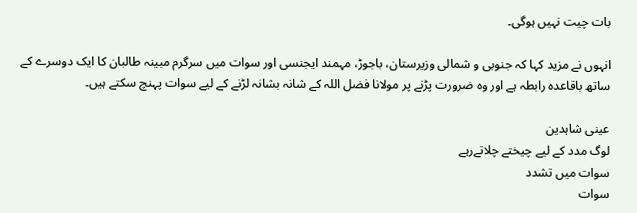بات چیت نہیں ہوگی۔

انہوں نے مزید کہا کہ جنوبی و شمالی وزیرستان، باجوڑ، مہمند ایجنسی اور سوات میں سرگرم مبینہ طالبان کا ایک دوسرے کے ساتھ باقاعدہ رابطہ ہے اور وہ ضرورت پڑنے پر مولانا فضل اللہ کے شانہ بشانہ لڑنے کے لیے سوات پہنچ سکتے ہیں۔

عینی شاہدین
لوگ مدد کے لیے چیختے چلاتےرہے
سوات میں تشدد
سوات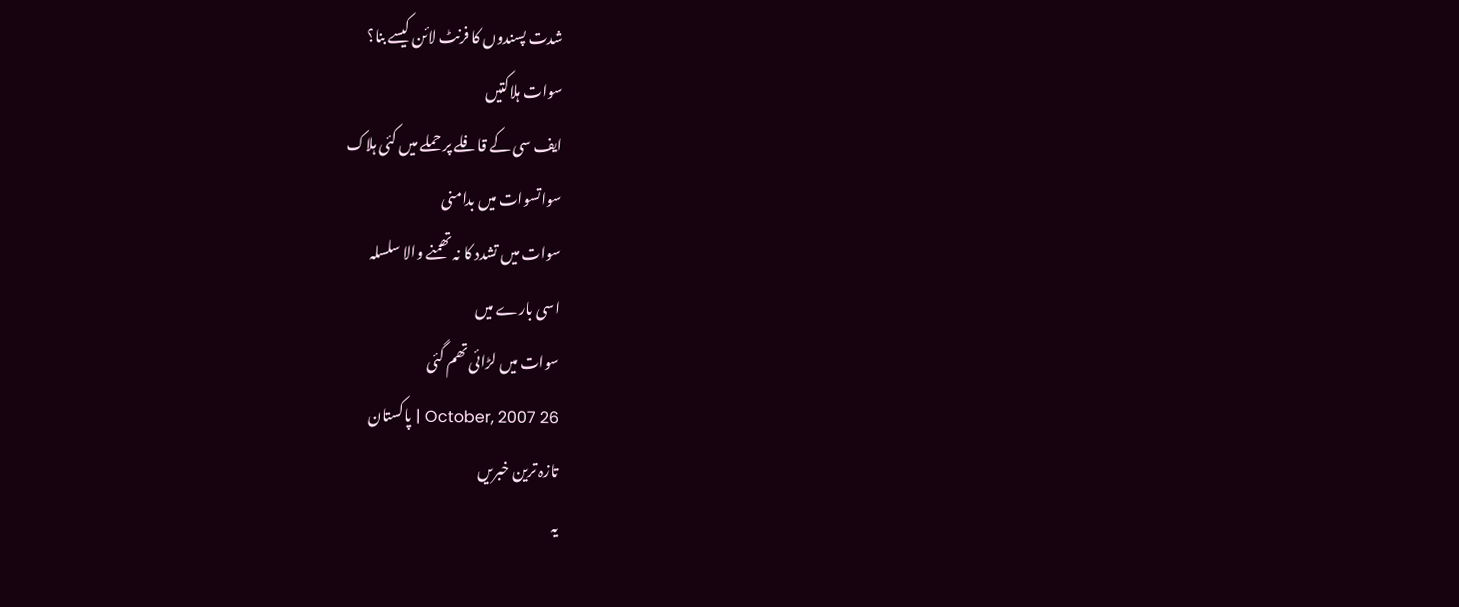شدت پسندوں کا فرنٹ لائن کیسے بنا؟
سوات ہلاکتیں
ایف سی کے قافلے پر حملے میں کئی ہلاک
سواتسوات میں بدامنی
سوات میں تشدد کا نہ تھمنے والا سلسلہ
اسی بارے میں
سوات میں لڑائی تھم گئی
26 October, 2007 | پاکستان
تازہ ترین خبریں
یہ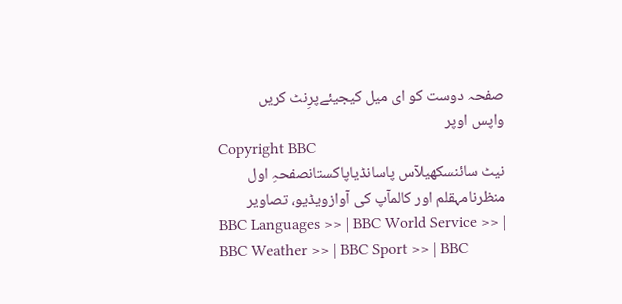صفحہ دوست کو ای میل کیجیئےپرِنٹ کریں
واپس اوپر
Copyright BBC
نیٹ سائنسکھیلآس پاسانڈیاپاکستانصفحہِ اول
منظرنامہقلم اور کالمآپ کی آوازویڈیو، تصاویر
BBC Languages >> | BBC World Service >> | BBC Weather >> | BBC Sport >> | BBC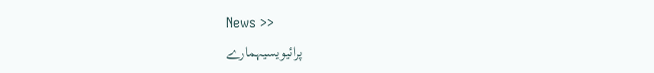News >>
پرائیویسیہمارے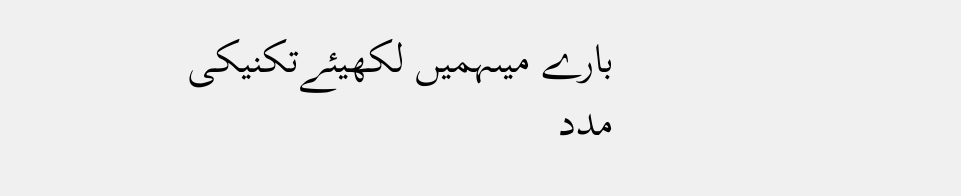بارے میںہمیں لکھیئےتکنیکی مدد